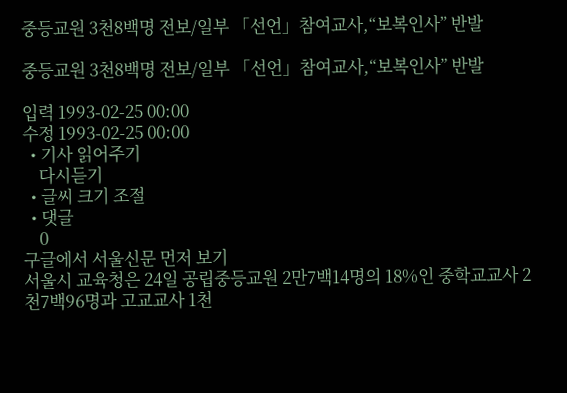중등교원 3천8백명 전보/일부 「선언」참여교사,“보복인사” 반발

중등교원 3천8백명 전보/일부 「선언」참여교사,“보복인사” 반발

입력 1993-02-25 00:00
수정 1993-02-25 00:00
  • 기사 읽어주기
    다시듣기
  • 글씨 크기 조절
  • 댓글
    0
구글에서 서울신문 먼저 보기
서울시 교육청은 24일 공립중등교원 2만7백14명의 18%인 중학교교사 2천7백96명과 고교교사 1천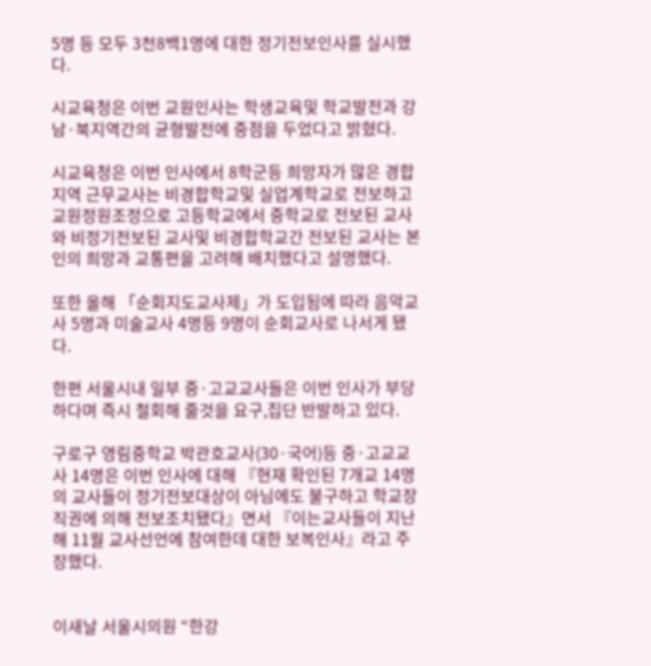5명 등 모두 3천8백1명에 대한 정기전보인사를 실시했다.

시교육청은 이번 교원인사는 학생교육및 학교발전과 강남·북지역간의 균형발전에 중점을 두었다고 밝혔다.

시교육청은 이번 인사에서 8학군등 희망자가 많은 경합지역 근무교사는 비경합학교및 실업계학교로 전보하고 교원정원조정으로 고등학교에서 중학교로 전보된 교사와 비정기전보된 교사및 비경합학교간 전보된 교사는 본인의 희망과 교통편을 고려해 배치했다고 설명했다.

또한 올해 「순회지도교사제」가 도입됨에 따라 음악교사 5명과 미술교사 4명등 9명이 순회교사로 나서게 됐다.

한편 서울시내 일부 중·고교교사들은 이번 인사가 부당하다며 즉시 철회해 줄것을 요구,집단 반발하고 있다.

구로구 영림중학교 박관호교사(30·국어)등 중·고교교사 14명은 이번 인사에 대해 『현재 확인된 7개교 14명의 교사들이 정기전보대상이 아님에도 불구하고 학교장직권에 의해 전보조치됐다』면서 『이는교사들이 지난해 11월 교사선언에 참여한데 대한 보복인사』라고 주장했다.


이새날 서울시의원 “한강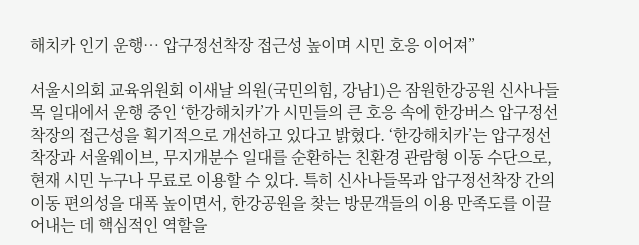해치카 인기 운행… 압구정선착장 접근성 높이며 시민 호응 이어져”

서울시의회 교육위원회 이새날 의원(국민의힘, 강남1)은 잠원한강공원 신사나들목 일대에서 운행 중인 ‘한강해치카’가 시민들의 큰 호응 속에 한강버스 압구정선착장의 접근성을 획기적으로 개선하고 있다고 밝혔다. ‘한강해치카’는 압구정선착장과 서울웨이브, 무지개분수 일대를 순환하는 친환경 관람형 이동 수단으로, 현재 시민 누구나 무료로 이용할 수 있다. 특히 신사나들목과 압구정선착장 간의 이동 편의성을 대폭 높이면서, 한강공원을 찾는 방문객들의 이용 만족도를 이끌어내는 데 핵심적인 역할을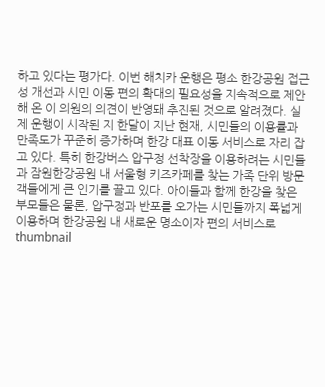하고 있다는 평가다. 이번 해치카 운행은 평소 한강공원 접근성 개선과 시민 이동 편의 확대의 필요성을 지속적으로 제안해 온 이 의원의 의견이 반영돼 추진된 것으로 알려졌다. 실제 운행이 시작된 지 한달이 지난 현재, 시민들의 이용률과 만족도가 꾸준히 증가하며 한강 대표 이동 서비스로 자리 잡고 있다. 특히 한강버스 압구정 선착장을 이용하려는 시민들과 잠원한강공원 내 서울형 키즈카페를 찾는 가족 단위 방문객들에게 큰 인기를 끌고 있다. 아이들과 함께 한강을 찾은 부모들은 물론, 압구정과 반포를 오가는 시민들까지 폭넓게 이용하며 한강공원 내 새로운 명소이자 편의 서비스로
thumbnail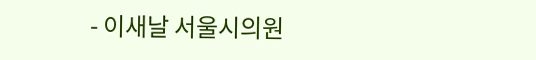- 이새날 서울시의원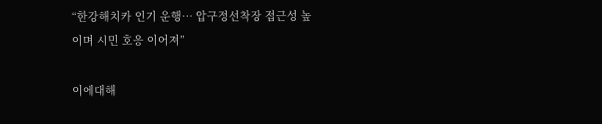“한강해치카 인기 운행… 압구정선착장 접근성 높이며 시민 호응 이어져”

이에대해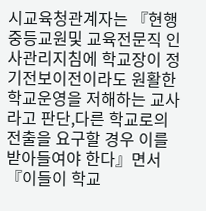시교육청관계자는 『현행 중등교원및 교육전문직 인사관리지침에 학교장이 정기전보이전이라도 원활한 학교운영을 저해하는 교사라고 판단,다른 학교로의 전출을 요구할 경우 이를 받아들여야 한다』면서 『이들이 학교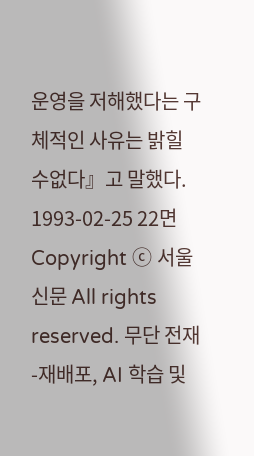운영을 저해했다는 구체적인 사유는 밝힐 수없다』고 말했다.
1993-02-25 22면
Copyright ⓒ 서울신문 All rights reserved. 무단 전재-재배포, AI 학습 및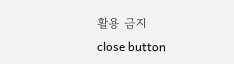활용 금지
close button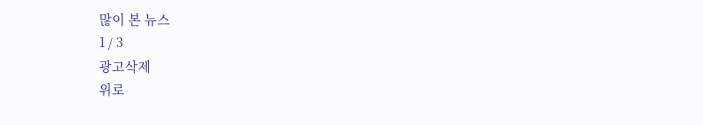많이 본 뉴스
1 / 3
광고삭제
위로